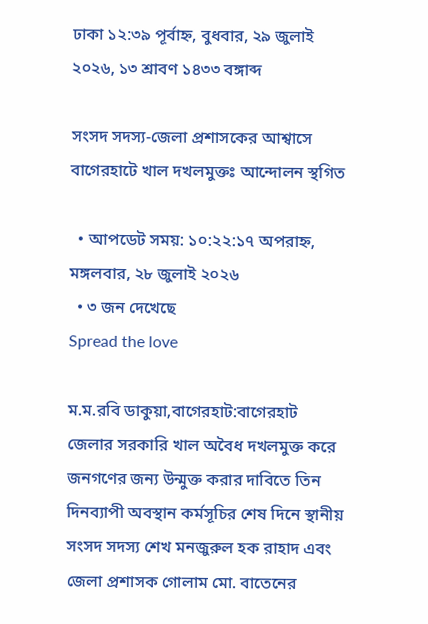ঢাকা ১২:৩৯ পূর্বাহ্ন, বুধবার, ২৯ জুলাই ২০২৬, ১৩ শ্রাবণ ১৪৩৩ বঙ্গাব্দ

সংসদ সদস্য-জেলা প্রশাসকের আশ্বাসে বাগেরহাটে খাল দখলমুক্তঃ আন্দোলন স্থগিত

  • আপডেট সময়: ১০:২২:১৭ অপরাহ্ন, মঙ্গলবার, ২৮ জুলাই ২০২৬
  • ৩ জন দেখেছে
Spread the love

ম.ম.রবি ডাকুয়া,বাগেরহাট:বাগেরহাট জেলার সরকারি খাল অবৈধ দখলমুক্ত করে জনগণের জন্য উন্মুক্ত করার দাবিতে তিন দিনব্যাপী অবস্থান কর্মসূচির শেষ দিনে স্থানীয় সংসদ সদস্য শেখ মনজুরুল হক রাহাদ এবং জেলা প্রশাসক গোলাম মো. বাতেনের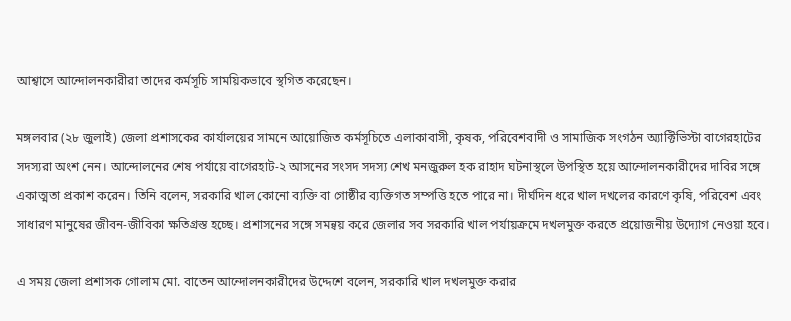আশ্বাসে আন্দোলনকারীরা তাদের কর্মসূচি সাময়িকভাবে স্থগিত করেছেন।

মঙ্গলবার (২৮ জুলাই) জেলা প্রশাসকের কার্যালয়ের সামনে আয়োজিত কর্মসূচিতে এলাকাবাসী, কৃষক, পরিবেশবাদী ও সামাজিক সংগঠন অ্যাক্টিভিস্টা বাগেরহাটের সদস্যরা অংশ নেন। আন্দোলনের শেষ পর্যায়ে বাগেরহাট-২ আসনের সংসদ সদস্য শেখ মনজুরুল হক রাহাদ ঘটনাস্থলে উপস্থিত হয়ে আন্দোলনকারীদের দাবির সঙ্গে একাত্মতা প্রকাশ করেন। তিনি বলেন, সরকারি খাল কোনো ব্যক্তি বা গোষ্ঠীর ব্যক্তিগত সম্পত্তি হতে পারে না। দীর্ঘদিন ধরে খাল দখলের কারণে কৃষি, পরিবেশ এবং সাধারণ মানুষের জীবন-জীবিকা ক্ষতিগ্রস্ত হচ্ছে। প্রশাসনের সঙ্গে সমন্বয় করে জেলার সব সরকারি খাল পর্যায়ক্রমে দখলমুক্ত করতে প্রয়োজনীয় উদ্যোগ নেওয়া হবে।

এ সময় জেলা প্রশাসক গোলাম মো. বাতেন আন্দোলনকারীদের উদ্দেশে বলেন, সরকারি খাল দখলমুক্ত করার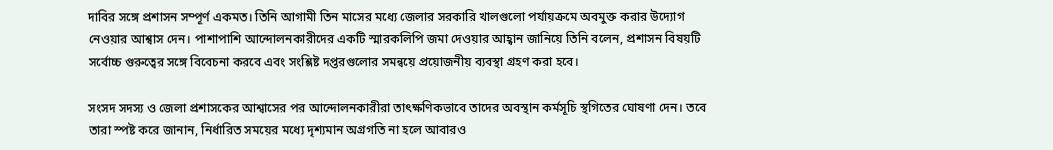দাবির সঙ্গে প্রশাসন সম্পূর্ণ একমত। তিনি আগামী তিন মাসের মধ্যে জেলার সরকারি খালগুলো পর্যায়ক্রমে অবমুক্ত করার উদ্যোগ নেওয়ার আশ্বাস দেন। পাশাপাশি আন্দোলনকারীদের একটি স্মারকলিপি জমা দেওয়ার আহ্বান জানিয়ে তিনি বলেন, প্রশাসন বিষয়টি সর্বোচ্চ গুরুত্বের সঙ্গে বিবেচনা করবে এবং সংশ্লিষ্ট দপ্তরগুলোর সমন্বয়ে প্রয়োজনীয় ব্যবস্থা গ্রহণ করা হবে।

সংসদ সদস্য ও জেলা প্রশাসকের আশ্বাসের পর আন্দোলনকারীরা তাৎক্ষণিকভাবে তাদের অবস্থান কর্মসূচি স্থগিতের ঘোষণা দেন। তবে তারা স্পষ্ট করে জানান, নির্ধারিত সময়ের মধ্যে দৃশ্যমান অগ্রগতি না হলে আবারও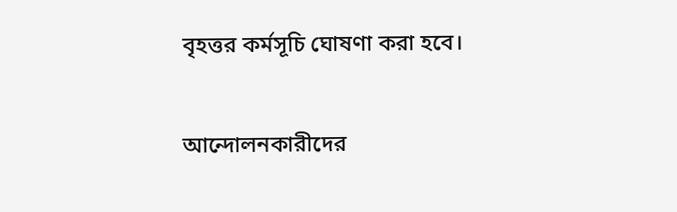বৃহত্তর কর্মসূচি ঘোষণা করা হবে।

আন্দোলনকারীদের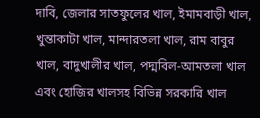দাবি, জেলার সাতফুলের খাল, ইমামবাড়ী খাল, খুন্তাকাটা খাল, মান্দারতলা খাল, রাম বাবুর খাল, বাদুখালীর খাল, পদ্মবিল-আমতলা খাল এবং হোজির খালসহ বিভিন্ন সরকারি খাল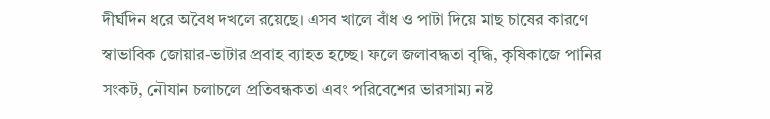দীর্ঘদিন ধরে অবৈধ দখলে রয়েছে। এসব খালে বাঁধ ও পাটা দিয়ে মাছ চাষের কারণে স্বাভাবিক জোয়ার-ভাটার প্রবাহ ব্যাহত হচ্ছে। ফলে জলাবদ্ধতা বৃদ্ধি, কৃষিকাজে পানির সংকট, নৌযান চলাচলে প্রতিবন্ধকতা এবং পরিবেশের ভারসাম্য নষ্ট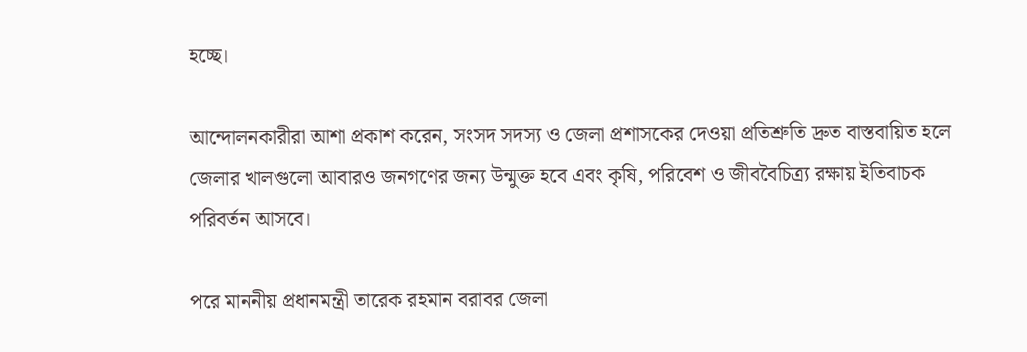হচ্ছে।

আন্দোলনকারীরা আশা প্রকাশ করেন, সংসদ সদস্য ও জেলা প্রশাসকের দেওয়া প্রতিশ্রুতি দ্রুত বাস্তবায়িত হলে জেলার খালগুলো আবারও জনগণের জন্য উন্মুক্ত হবে এবং কৃষি, পরিবেশ ও জীববৈচিত্র্য রক্ষায় ইতিবাচক পরিবর্তন আসবে।

পরে মাননীয় প্রধানমন্ত্রী তারেক রহমান বরাবর জেলা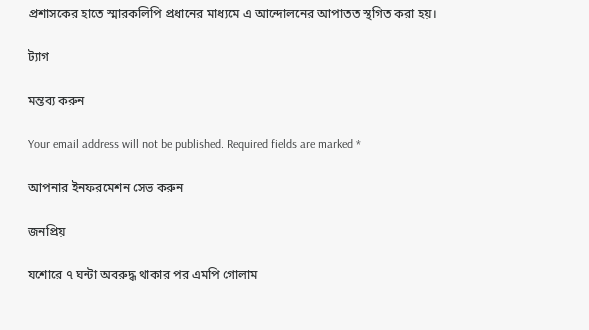প্রশাসকের হাতে স্মারকলিপি প্রধানের মাধ্যমে এ আন্দোলনের আপাতত স্থগিত করা হয়।

ট্যাগ

মন্তব্য করুন

Your email address will not be published. Required fields are marked *

আপনার ইনফরমেশন সেভ করুন

জনপ্রিয়

যশোরে ৭ ঘন্টা অবরুদ্ধ থাকার পর এমপি গোলাম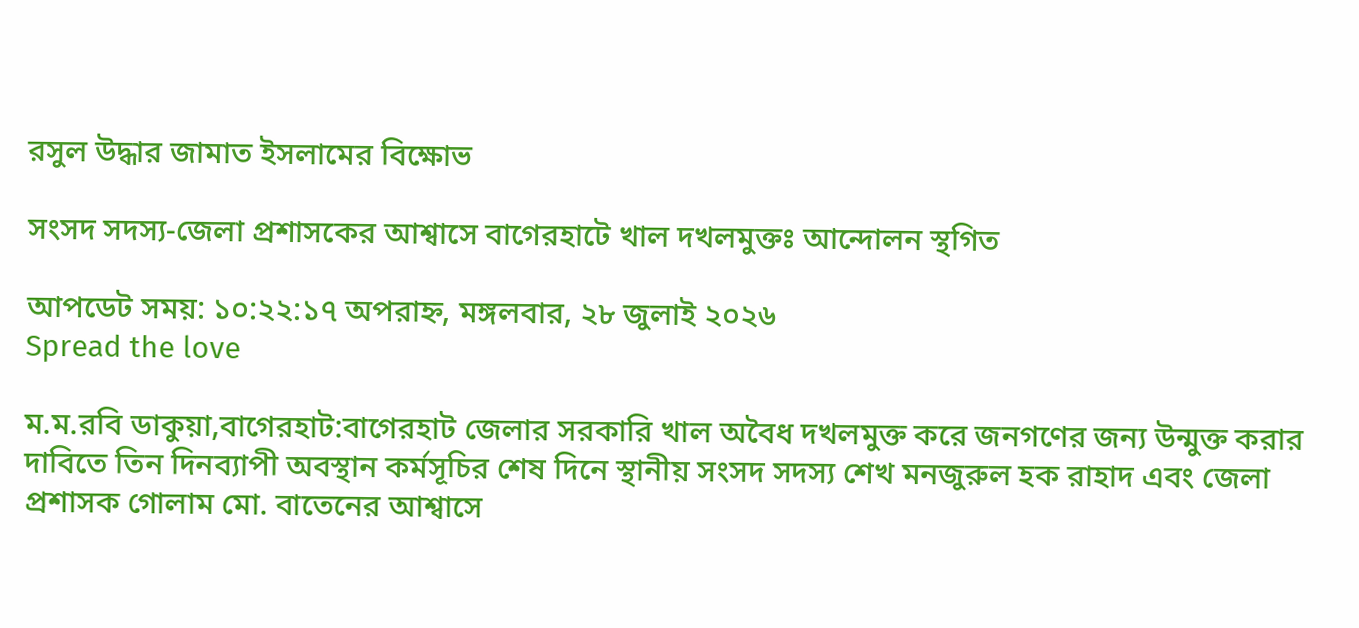রসুল উদ্ধার জামাত ইসলামের বিক্ষোভ

সংসদ সদস্য-জেলা প্রশাসকের আশ্বাসে বাগেরহাটে খাল দখলমুক্তঃ আন্দোলন স্থগিত

আপডেট সময়: ১০:২২:১৭ অপরাহ্ন, মঙ্গলবার, ২৮ জুলাই ২০২৬
Spread the love

ম.ম.রবি ডাকুয়া,বাগেরহাট:বাগেরহাট জেলার সরকারি খাল অবৈধ দখলমুক্ত করে জনগণের জন্য উন্মুক্ত করার দাবিতে তিন দিনব্যাপী অবস্থান কর্মসূচির শেষ দিনে স্থানীয় সংসদ সদস্য শেখ মনজুরুল হক রাহাদ এবং জেলা প্রশাসক গোলাম মো. বাতেনের আশ্বাসে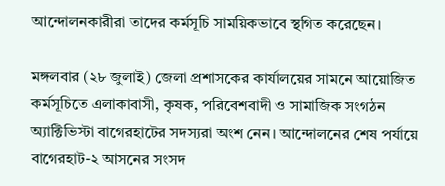আন্দোলনকারীরা তাদের কর্মসূচি সাময়িকভাবে স্থগিত করেছেন।

মঙ্গলবার (২৮ জুলাই) জেলা প্রশাসকের কার্যালয়ের সামনে আয়োজিত কর্মসূচিতে এলাকাবাসী, কৃষক, পরিবেশবাদী ও সামাজিক সংগঠন অ্যাক্টিভিস্টা বাগেরহাটের সদস্যরা অংশ নেন। আন্দোলনের শেষ পর্যায়ে বাগেরহাট-২ আসনের সংসদ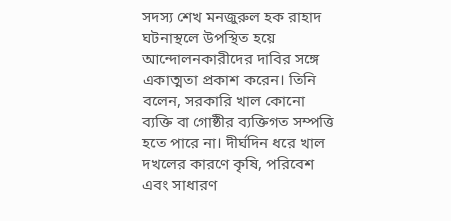সদস্য শেখ মনজুরুল হক রাহাদ ঘটনাস্থলে উপস্থিত হয়ে আন্দোলনকারীদের দাবির সঙ্গে একাত্মতা প্রকাশ করেন। তিনি বলেন, সরকারি খাল কোনো ব্যক্তি বা গোষ্ঠীর ব্যক্তিগত সম্পত্তি হতে পারে না। দীর্ঘদিন ধরে খাল দখলের কারণে কৃষি, পরিবেশ এবং সাধারণ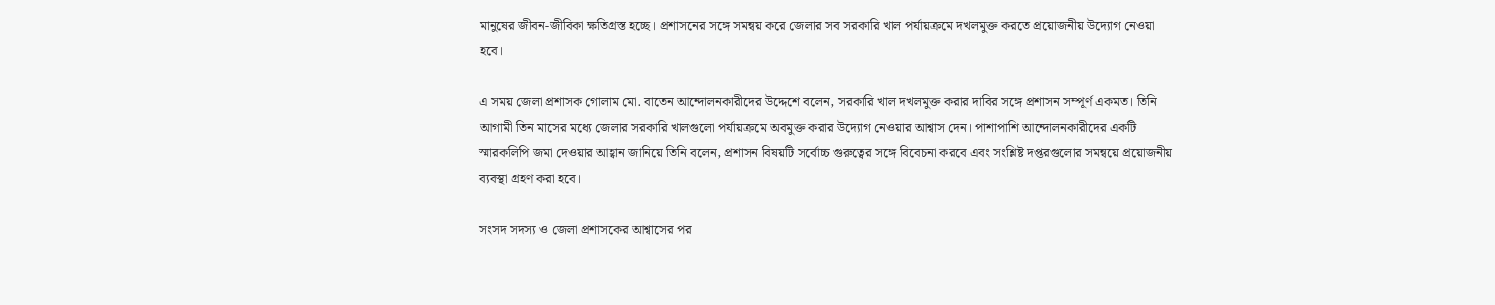মানুষের জীবন-জীবিকা ক্ষতিগ্রস্ত হচ্ছে। প্রশাসনের সঙ্গে সমন্বয় করে জেলার সব সরকারি খাল পর্যায়ক্রমে দখলমুক্ত করতে প্রয়োজনীয় উদ্যোগ নেওয়া হবে।

এ সময় জেলা প্রশাসক গোলাম মো. বাতেন আন্দোলনকারীদের উদ্দেশে বলেন, সরকারি খাল দখলমুক্ত করার দাবির সঙ্গে প্রশাসন সম্পূর্ণ একমত। তিনি আগামী তিন মাসের মধ্যে জেলার সরকারি খালগুলো পর্যায়ক্রমে অবমুক্ত করার উদ্যোগ নেওয়ার আশ্বাস দেন। পাশাপাশি আন্দোলনকারীদের একটি স্মারকলিপি জমা দেওয়ার আহ্বান জানিয়ে তিনি বলেন, প্রশাসন বিষয়টি সর্বোচ্চ গুরুত্বের সঙ্গে বিবেচনা করবে এবং সংশ্লিষ্ট দপ্তরগুলোর সমন্বয়ে প্রয়োজনীয় ব্যবস্থা গ্রহণ করা হবে।

সংসদ সদস্য ও জেলা প্রশাসকের আশ্বাসের পর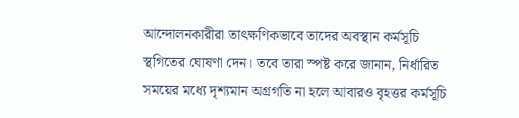আন্দোলনকারীরা তাৎক্ষণিকভাবে তাদের অবস্থান কর্মসূচি স্থগিতের ঘোষণা দেন। তবে তারা স্পষ্ট করে জানান, নির্ধারিত সময়ের মধ্যে দৃশ্যমান অগ্রগতি না হলে আবারও বৃহত্তর কর্মসূচি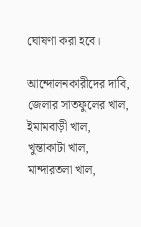ঘোষণা করা হবে।

আন্দোলনকারীদের দাবি, জেলার সাতফুলের খাল, ইমামবাড়ী খাল, খুন্তাকাটা খাল, মান্দারতলা খাল,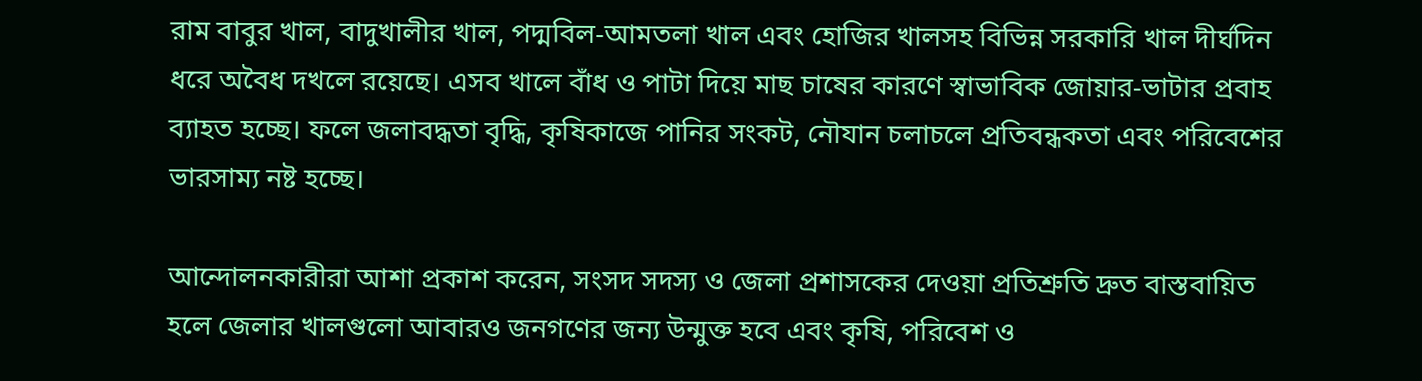রাম বাবুর খাল, বাদুখালীর খাল, পদ্মবিল-আমতলা খাল এবং হোজির খালসহ বিভিন্ন সরকারি খাল দীর্ঘদিন ধরে অবৈধ দখলে রয়েছে। এসব খালে বাঁধ ও পাটা দিয়ে মাছ চাষের কারণে স্বাভাবিক জোয়ার-ভাটার প্রবাহ ব্যাহত হচ্ছে। ফলে জলাবদ্ধতা বৃদ্ধি, কৃষিকাজে পানির সংকট, নৌযান চলাচলে প্রতিবন্ধকতা এবং পরিবেশের ভারসাম্য নষ্ট হচ্ছে।

আন্দোলনকারীরা আশা প্রকাশ করেন, সংসদ সদস্য ও জেলা প্রশাসকের দেওয়া প্রতিশ্রুতি দ্রুত বাস্তবায়িত হলে জেলার খালগুলো আবারও জনগণের জন্য উন্মুক্ত হবে এবং কৃষি, পরিবেশ ও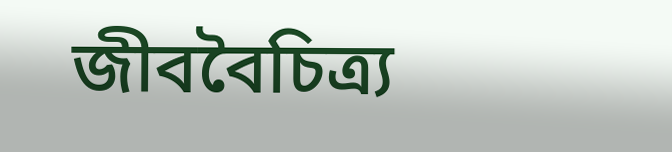জীববৈচিত্র্য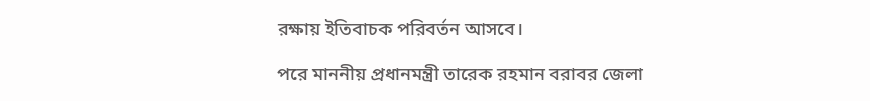রক্ষায় ইতিবাচক পরিবর্তন আসবে।

পরে মাননীয় প্রধানমন্ত্রী তারেক রহমান বরাবর জেলা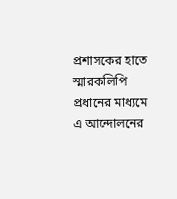প্রশাসকের হাতে স্মারকলিপি প্রধানের মাধ্যমে এ আন্দোলনের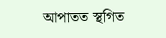আপাতত স্থগিত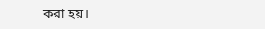করা হয়।